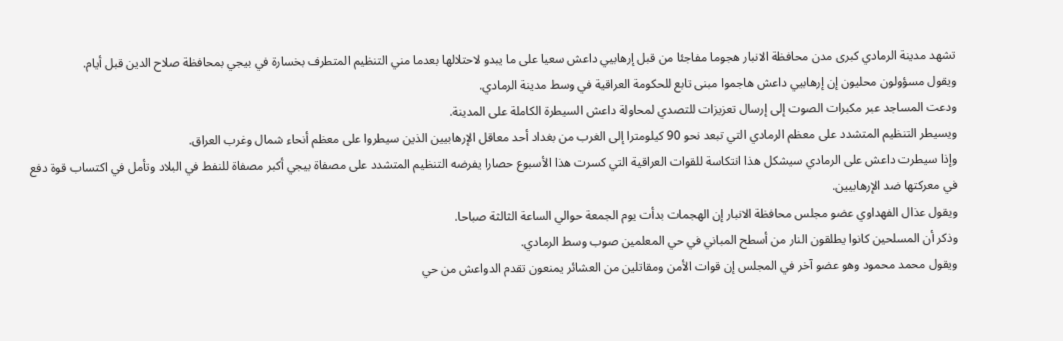تشهد مدينة الرمادي كبرى مدن محافظة الانبار هجوما مفاجئا من قبل إرهابيي داعش سعيا على ما يبدو لاحتلالها بعدما مني التنظيم المتطرف بخسارة في بيجي بمحافظة صلاح الدين قبل أيام.
ويقول مسؤولون محليون إن إرهابيي داعش هاجموا مبنى تابع للحكومة العراقية في وسط مدينة الرمادي.
ودعت المساجد عبر مكبرات الصوت إلى إرسال تعزيزات للتصدي لمحاولة داعش السيطرة الكاملة على المدينة.
ويسيطر التنظيم المتشدد على معظم الرمادي التي تبعد نحو 90 كيلومترا إلى الغرب من بغداد أحد معاقل الإرهابيين الذين سيطروا على معظم أنحاء شمال وغرب العراق.
وإذا سيطرت داعش على الرمادي سيشكل هذا انتكاسة للقوات العراقية التي كسرت هذا الأسبوع حصارا يفرضه التنظيم المتشدد على مصفاة بيجي أكبر مصفاة للنفط في البلاد وتأمل في اكتساب قوة دفع في معركتها ضد الإرهابيين.
ويقول عذال الفهداوي عضو مجلس محافظة الانبار إن الهجمات بدأت يوم الجمعة حوالي الساعة الثالثة صباحا.
وذكر أن المسلحين كانوا يطلقون النار من أسطح المباني في حي المعلمين صوب وسط الرمادي.
ويقول محمد محمود وهو عضو آخر في المجلس إن قوات الأمن ومقاتلين من العشائر يمنعون تقدم الدواعش من حي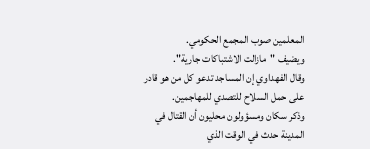المعلمين صوب المجمع الحكومي.
ويضيف "مازالت الاشتباكات جارية".
وقال الفهداوي إن المساجد تدعو كل من هو قادر على حمل السلاح للتصدي للمهاجمين.
وذكر سكان ومسؤولون محليون أن القتال في المدينة حدث في الوقت الذي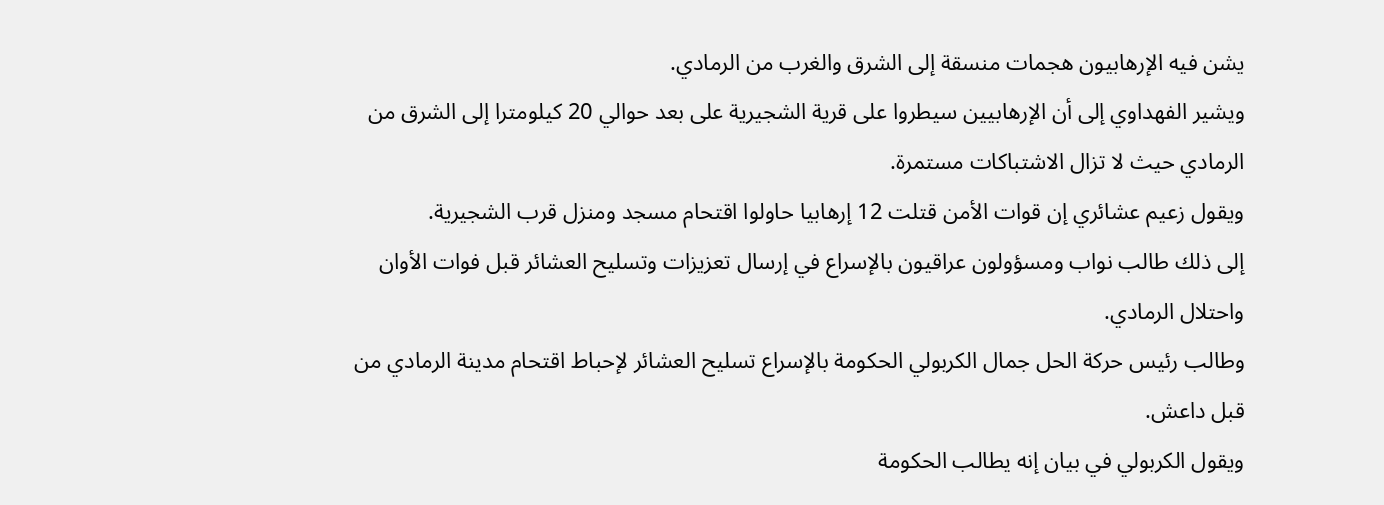يشن فيه الإرهابيون هجمات منسقة إلى الشرق والغرب من الرمادي.
ويشير الفهداوي إلى أن الإرهابيين سيطروا على قرية الشجيرية على بعد حوالي 20 كيلومترا إلى الشرق من الرمادي حيث لا تزال الاشتباكات مستمرة.
ويقول زعيم عشائري إن قوات الأمن قتلت 12 إرهابيا حاولوا اقتحام مسجد ومنزل قرب الشجيرية.
إلى ذلك طالب نواب ومسؤولون عراقيون بالإسراع في إرسال تعزيزات وتسليح العشائر قبل فوات الأوان واحتلال الرمادي.
وطالب رئيس حركة الحل جمال الكربولي الحكومة بالإسراع تسليح العشائر لإحباط اقتحام مدينة الرمادي من قبل داعش.
ويقول الكربولي في بيان إنه يطالب الحكومة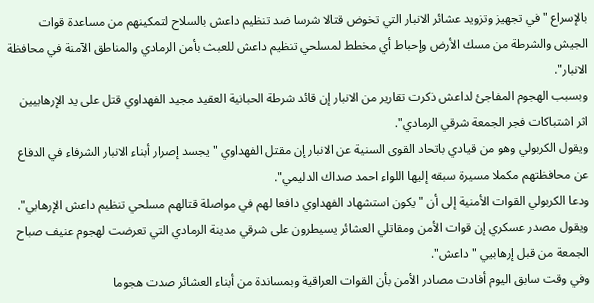بالإسراع "في تجهيز وتزويد عشائر الانبار التي تخوض قتالا شرسا ضد تنظيم داعش بالسلاح لتمكينهم من مساعدة قوات الجيش والشرطة من مسك الأرض وإحباط أي مخطط لمسلحي تنظيم داعش للعبث بأمن الرمادي والمناطق الآمنة في محافظة الانبار".
وبسبب الهجوم المفاجئ لداعش ذكرت تقارير من الانبار إن قائد شرطة الحبانية العقيد مجيد الفهداوي قتل على يد الإرهابيين اثر اشتباكات فجر الجمعة شرقي الرمادي".
ويقول الكربولي وهو من قيادي باتحاد القوى السنية عن الانبار إن مقتل الفهداوي "يجسد إصرار أبناء الانبار الشرفاء في الدفاع عن محافظتهم مكملا مسيرة سبقه إليها اللواء احمد صداك الدليمي".
ودعا الكربولي القوات الأمنية إلى أن "يكون استشهاد الفهداوي دافعا لهم في مواصلة قتالهم مسلحي تنظيم داعش الإرهابي".
ويقول مصدر عسكري إن قوات الأمن ومقاتلي العشائر يسيطرون على شرقي مدينة الرمادي التي تعرضت لهجوم عنيف صباح الجمعة من قبل إرهابيي "داعش".
وفي وقت سابق اليوم أفادت مصادر الأمن بأن القوات العراقية وبمساندة من أبناء العشائر صدت هجوما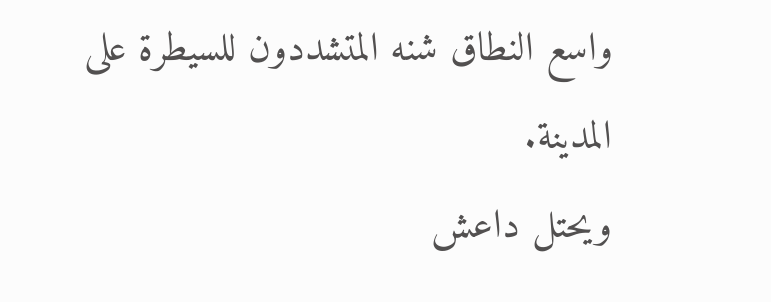واسع النطاق شنه المتشددون للسيطرة على المدينة.
ويحتل داعش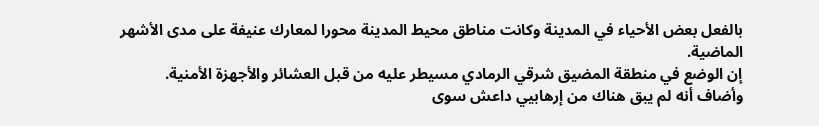بالفعل بعض الأحياء في المدينة وكانت مناطق محيط المدينة محورا لمعارك عنيفة على مدى الأشهر الماضية.
إن الوضع في منطقة المضيق شرقي الرمادي مسيطر عليه من قبل العشائر والأجهزة الأمنية.
وأضاف أنه لم يبق هناك من إرهابيي داعش سوى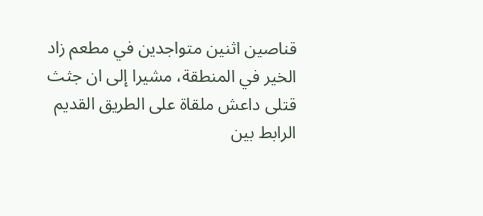قناصين اثنين متواجدين في مطعم زاد الخير في المنطقة، مشيرا إلى ان جثث قتلى داعش ملقاة على الطريق القديم الرابط بين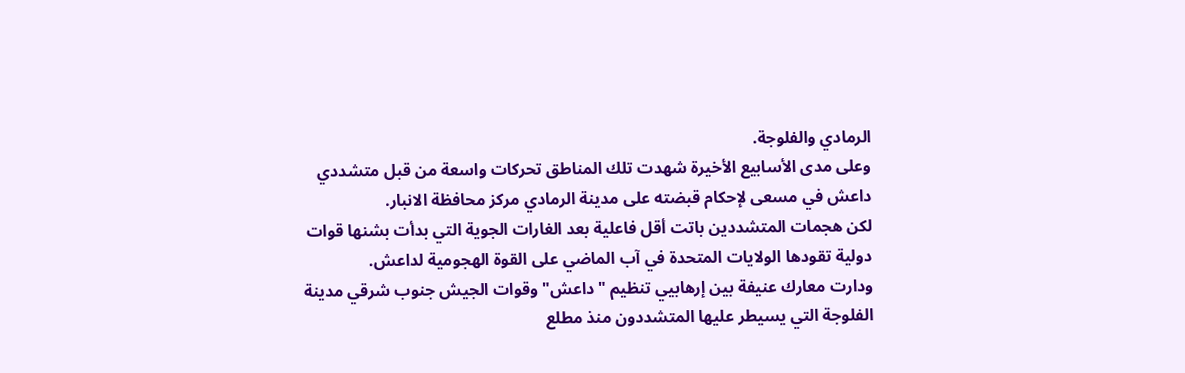الرمادي والفلوجة.
وعلى مدى الأسابيع الأخيرة شهدت تلك المناطق تحركات واسعة من قبل متشددي داعش في مسعى لإحكام قبضته على مدينة الرمادي مركز محافظة الانبار.
لكن هجمات المتشددين باتت أقل فاعلية بعد الغارات الجوية التي بدأت بشنها قوات دولية تقودها الولايات المتحدة في آب الماضي على القوة الهجومية لداعش.
ودارت معارك عنيفة بين إرهابيي تنظيم "داعش" وقوات الجيش جنوب شرقي مدينة الفلوجة التي يسيطر عليها المتشددون منذ مطلع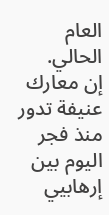العام الحالي.
إن معارك عنيفة تدور منذ فجر اليوم بين إرهابيي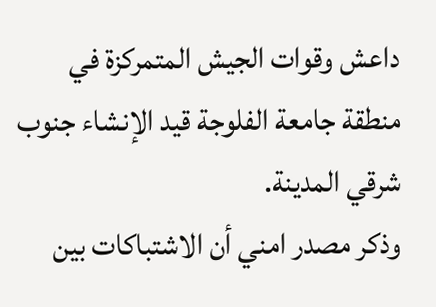داعش وقوات الجيش المتمركزة في منطقة جامعة الفلوجة قيد الإنشاء جنوب شرقي المدينة.
وذكر مصدر امني أن الاشتباكات بين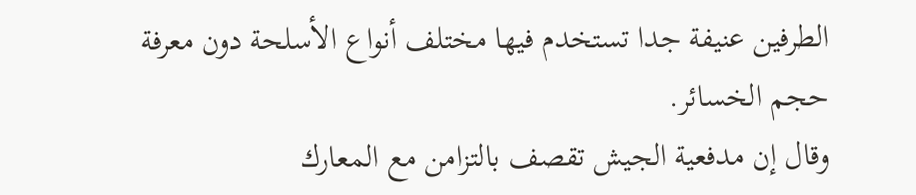الطرفين عنيفة جدا تستخدم فيها مختلف أنواع الأسلحة دون معرفة حجم الخسائر.
وقال إن مدفعية الجيش تقصف بالتزامن مع المعارك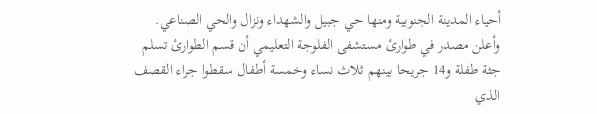أحياء المدينة الجنوبية ومنها حي جبيل والشهداء ونزال والحي الصناعي.
وأعلن مصدر في طوارئ مستشفى الفلوجة التعليمي أن قسم الطوارئ تسلم جثة طفلة و14 جريحا بينهم ثلاث نساء وخمسة أطفال سقطوا جراء القصف الذي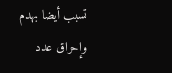تسبب أيضا بهدم وإحراق عدد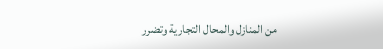من المنازل والمحال التجارية وتضرر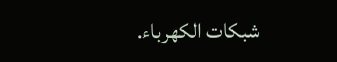شبكات الكهرباء.